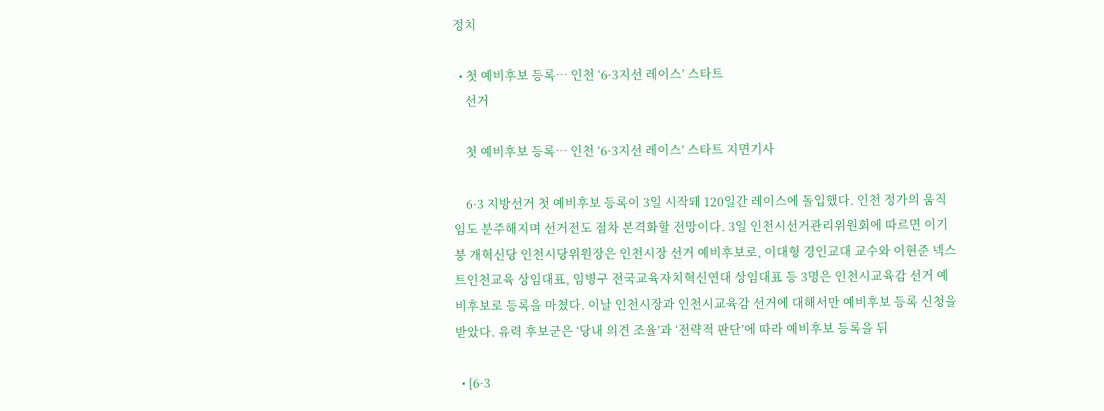정치

  • 첫 예비후보 등록… 인천 ‘6·3지선 레이스’ 스타트
    선거

    첫 예비후보 등록… 인천 ‘6·3지선 레이스’ 스타트 지면기사

    6·3 지방선거 첫 예비후보 등록이 3일 시작돼 120일간 레이스에 돌입했다. 인천 정가의 움직임도 분주해지며 선거전도 점차 본격화할 전망이다. 3일 인천시선거관리위원회에 따르면 이기붕 개혁신당 인천시당위원장은 인천시장 선거 예비후보로, 이대형 경인교대 교수와 이현준 넥스트인천교육 상임대표, 임병구 전국교육자치혁신연대 상임대표 등 3명은 인천시교육감 선거 예비후보로 등록을 마쳤다. 이날 인천시장과 인천시교육감 선거에 대해서만 예비후보 등록 신청을 받았다. 유력 후보군은 ‘당내 의견 조율’과 ‘전략적 판단’에 따라 예비후보 등록을 뒤

  • [6·3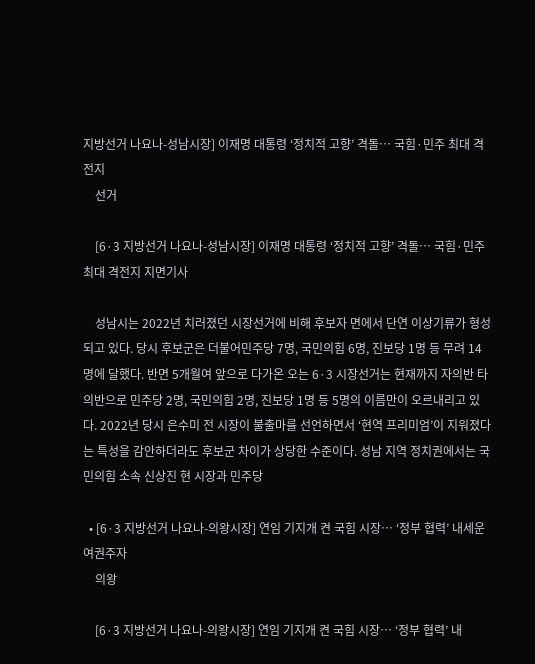지방선거 나요나-성남시장] 이재명 대통령 ‘정치적 고향’ 격돌… 국힘·민주 최대 격전지
    선거

    [6·3 지방선거 나요나-성남시장] 이재명 대통령 ‘정치적 고향’ 격돌… 국힘·민주 최대 격전지 지면기사

    성남시는 2022년 치러졌던 시장선거에 비해 후보자 면에서 단연 이상기류가 형성되고 있다. 당시 후보군은 더불어민주당 7명, 국민의힘 6명, 진보당 1명 등 무려 14명에 달했다. 반면 5개월여 앞으로 다가온 오는 6·3 시장선거는 현재까지 자의반 타의반으로 민주당 2명, 국민의힘 2명, 진보당 1명 등 5명의 이름만이 오르내리고 있다. 2022년 당시 은수미 전 시장이 불출마를 선언하면서 ‘현역 프리미엄’이 지워졌다는 특성을 감안하더라도 후보군 차이가 상당한 수준이다. 성남 지역 정치권에서는 국민의힘 소속 신상진 현 시장과 민주당

  • [6·3 지방선거 나요나-의왕시장] 연임 기지개 켠 국힘 시장… ‘정부 협력’ 내세운 여권주자
    의왕

    [6·3 지방선거 나요나-의왕시장] 연임 기지개 켠 국힘 시장… ‘정부 협력’ 내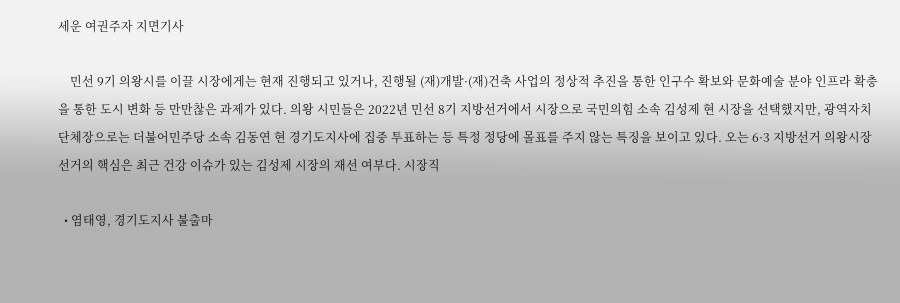세운 여권주자 지면기사

    민선 9기 의왕시를 이끌 시장에게는 현재 진행되고 있거나, 진행될 (재)개발·(재)건축 사업의 정상적 추진을 통한 인구수 확보와 문화예술 분야 인프라 확충을 통한 도시 변화 등 만만찮은 과제가 있다. 의왕 시민들은 2022년 민선 8기 지방선거에서 시장으로 국민의힘 소속 김성제 현 시장을 선택했지만, 광역자치단체장으로는 더불어민주당 소속 김동연 현 경기도지사에 집중 투표하는 등 특정 정당에 몰표를 주지 않는 특징을 보이고 있다. 오는 6·3 지방선거 의왕시장 선거의 핵심은 최근 건강 이슈가 있는 김성제 시장의 재선 여부다. 시장직

  • 염태영, 경기도지사 불출마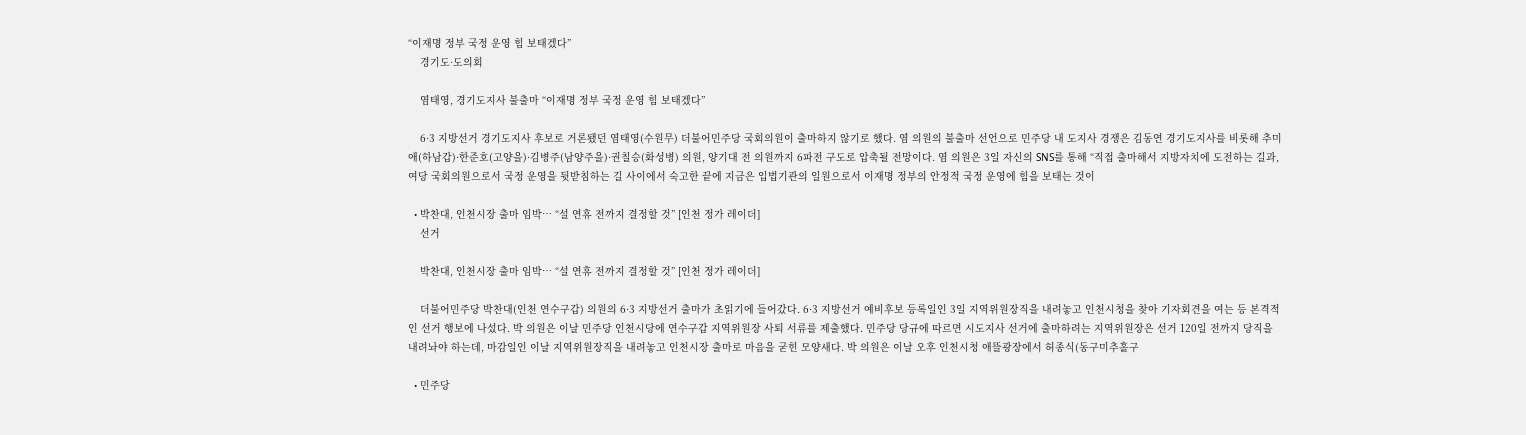“이재명 정부 국정 운영 힘 보태겠다”
    경기도·도의회

    염태영, 경기도지사 불출마 “이재명 정부 국정 운영 힘 보태겠다”

    6·3 지방선거 경기도지사 후보로 거론됐던 염태영(수원무) 더불어민주당 국회의원이 출마하지 않기로 했다. 염 의원의 불출마 선언으로 민주당 내 도지사 경쟁은 김동연 경기도지사를 비롯해 추미애(하남갑)·한준호(고양을)·김병주(남양주을)·권칠승(화성병) 의원, 양기대 전 의원까지 6파전 구도로 압축될 전망이다. 염 의원은 3일 자신의 SNS를 통해 “직접 출마해서 지방자치에 도전하는 길과, 여당 국회의원으로서 국정 운영을 뒷받침하는 길 사이에서 숙고한 끝에 지금은 입법기관의 일원으로서 이재명 정부의 안정적 국정 운영에 힘을 보태는 것이

  • 박찬대, 인천시장 출마 임박… “설 연휴 전까지 결정할 것” [인천 정가 레이더]
    선거

    박찬대, 인천시장 출마 임박… “설 연휴 전까지 결정할 것” [인천 정가 레이더]

    더불어민주당 박찬대(인천 연수구갑) 의원의 6·3 지방선거 출마가 초읽기에 들어갔다. 6·3 지방선거 예비후보 등록일인 3일 지역위원장직을 내려놓고 인천시청을 찾아 기자회견을 여는 등 본격적인 선거 행보에 나섰다. 박 의원은 이날 민주당 인천시당에 연수구갑 지역위원장 사퇴 서류를 제출했다. 민주당 당규에 따르면 시도지사 선거에 출마하려는 지역위원장은 선거 120일 전까지 당직을 내려놔야 하는데, 마감일인 이날 지역위원장직을 내려놓고 인천시장 출마로 마음을 굳힌 모양새다. 박 의원은 이날 오후 인천시청 애뜰광장에서 허종식(동구미추홀구

  • 민주당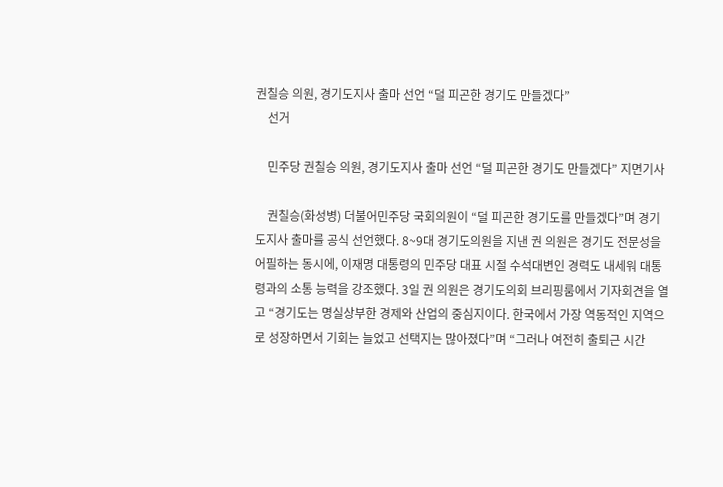권칠승 의원, 경기도지사 출마 선언 “덜 피곤한 경기도 만들겠다”
    선거

    민주당 권칠승 의원, 경기도지사 출마 선언 “덜 피곤한 경기도 만들겠다” 지면기사

    권칠승(화성병) 더불어민주당 국회의원이 “덜 피곤한 경기도를 만들겠다”며 경기도지사 출마를 공식 선언했다. 8~9대 경기도의원을 지낸 권 의원은 경기도 전문성을 어필하는 동시에, 이재명 대통령의 민주당 대표 시절 수석대변인 경력도 내세워 대통령과의 소통 능력을 강조했다. 3일 권 의원은 경기도의회 브리핑룸에서 기자회견을 열고 “경기도는 명실상부한 경제와 산업의 중심지이다. 한국에서 가장 역동적인 지역으로 성장하면서 기회는 늘었고 선택지는 많아졌다”며 “그러나 여전히 출퇴근 시간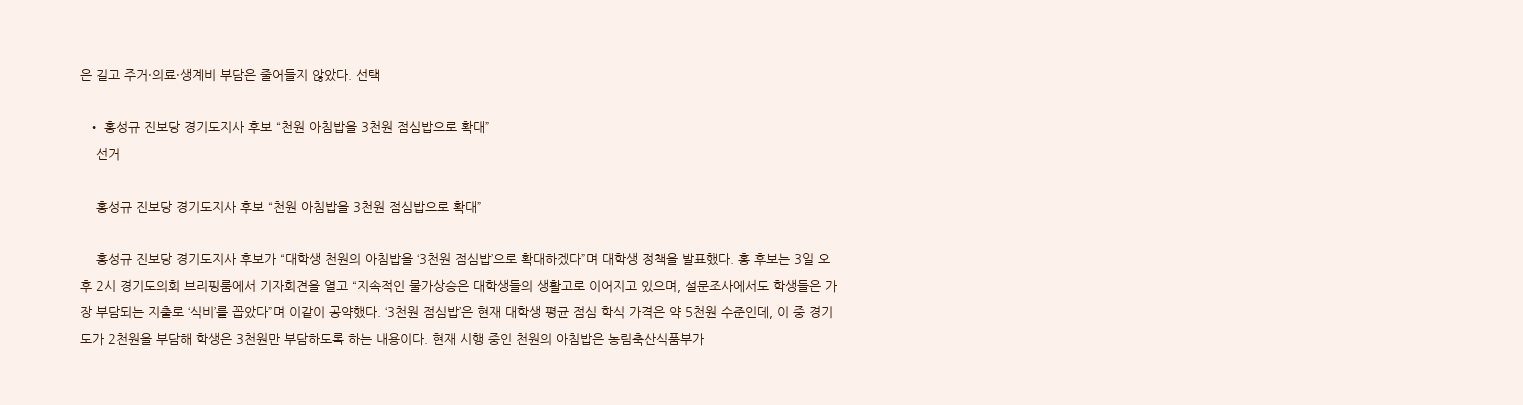은 길고 주거·의료·생계비 부담은 줄어들지 않았다. 선택

  • 홍성규 진보당 경기도지사 후보 “천원 아침밥을 3천원 점심밥으로 확대”
    선거

    홍성규 진보당 경기도지사 후보 “천원 아침밥을 3천원 점심밥으로 확대”

    홍성규 진보당 경기도지사 후보가 “대학생 천원의 아침밥을 ‘3천원 점심밥’으로 확대하겠다”며 대학생 정책을 발표했다. 홍 후보는 3일 오후 2시 경기도의회 브리핑룸에서 기자회견을 열고 “지속적인 물가상승은 대학생들의 생활고로 이어지고 있으며, 설문조사에서도 학생들은 가장 부담되는 지출로 ‘식비’를 꼽았다”며 이같이 공약했다. ‘3천원 점심밥’은 현재 대학생 평균 점심 학식 가격은 약 5천원 수준인데, 이 중 경기도가 2천원을 부담해 학생은 3천원만 부담하도록 하는 내용이다. 현재 시행 중인 천원의 아침밥은 농림축산식품부가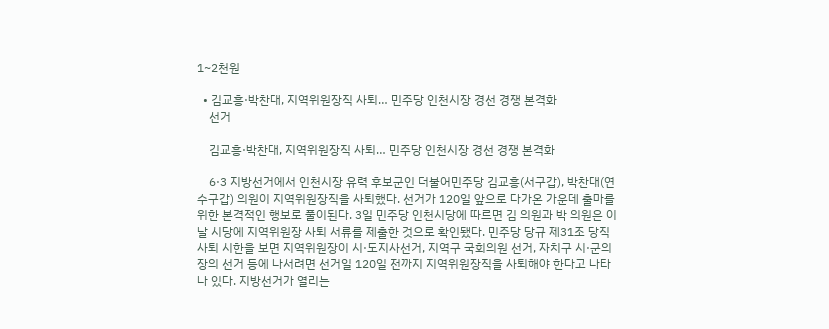1~2천원

  • 김교흥·박찬대, 지역위원장직 사퇴… 민주당 인천시장 경선 경쟁 본격화
    선거

    김교흥·박찬대, 지역위원장직 사퇴… 민주당 인천시장 경선 경쟁 본격화

    6·3 지방선거에서 인천시장 유력 후보군인 더불어민주당 김교흥(서구갑), 박찬대(연수구갑) 의원이 지역위원장직을 사퇴했다. 선거가 120일 앞으로 다가온 가운데 출마를 위한 본격적인 행보로 풀이된다. 3일 민주당 인천시당에 따르면 김 의원과 박 의원은 이날 시당에 지역위원장 사퇴 서류를 제출한 것으로 확인됐다. 민주당 당규 제31조 당직 사퇴 시한을 보면 지역위원장이 시·도지사선거, 지역구 국회의원 선거, 자치구 시·군의 장의 선거 등에 나서려면 선거일 120일 전까지 지역위원장직을 사퇴해야 한다고 나타나 있다. 지방선거가 열리는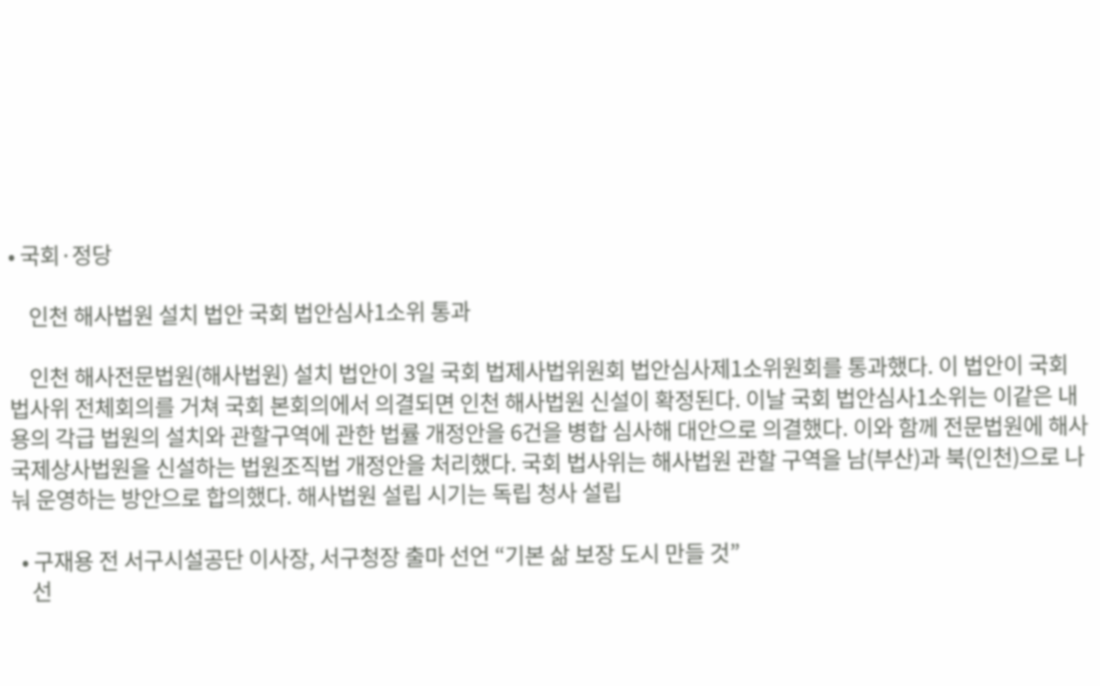• 국회·정당

    인천 해사법원 설치 법안 국회 법안심사1소위 통과

    인천 해사전문법원(해사법원) 설치 법안이 3일 국회 법제사법위원회 법안심사제1소위원회를 통과했다. 이 법안이 국회 법사위 전체회의를 거쳐 국회 본회의에서 의결되면 인천 해사법원 신설이 확정된다. 이날 국회 법안심사1소위는 이같은 내용의 각급 법원의 설치와 관할구역에 관한 법률 개정안을 6건을 병합 심사해 대안으로 의결했다. 이와 함께 전문법원에 해사국제상사법원을 신설하는 법원조직법 개정안을 처리했다. 국회 법사위는 해사법원 관할 구역을 남(부산)과 북(인천)으로 나눠 운영하는 방안으로 합의했다. 해사법원 설립 시기는 독립 청사 설립

  • 구재용 전 서구시설공단 이사장, 서구청장 출마 선언 “기본 삶 보장 도시 만들 것”
    선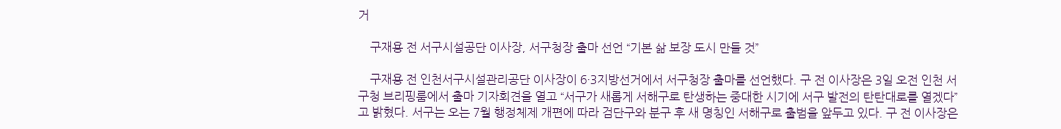거

    구재용 전 서구시설공단 이사장, 서구청장 출마 선언 “기본 삶 보장 도시 만들 것”

    구재용 전 인천서구시설관리공단 이사장이 6·3지방선거에서 서구청장 출마를 선언했다. 구 전 이사장은 3일 오전 인천 서구청 브리핑룸에서 출마 기자회견을 열고 “서구가 새롭게 서해구로 탄생하는 중대한 시기에 서구 발전의 탄탄대로를 열겠다”고 밝혔다. 서구는 오는 7월 행정체제 개편에 따라 검단구와 분구 후 새 명칭인 서해구로 출범을 앞두고 있다. 구 전 이사장은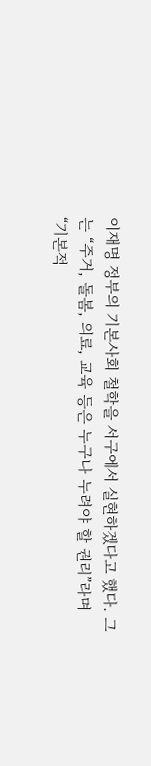이재명 정부의 기본사회 철학을 서구에서 실현하겠다고 했다. 그는 “주거, 돌봄, 의료, 교육 등은 누구나 누려야 할 권리”라며 “기본적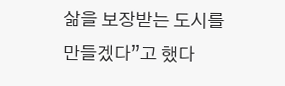삶을 보장받는 도시를 만들겠다”고 했다